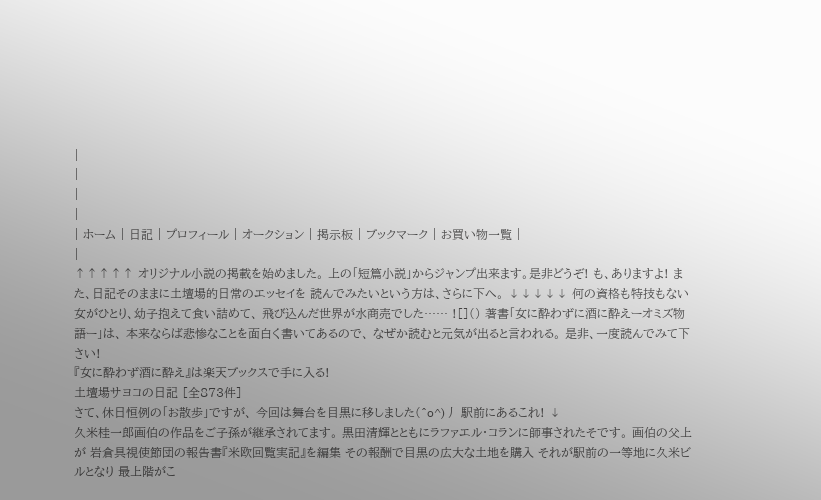|
|
|
|
| ホーム | 日記 | プロフィール | オークション | 掲示板 | ブックマーク | お買い物一覧 |
|
↑↑↑↑↑ オリジナル小説の掲載を始めました。 上の「短篇小説」からジャンプ出来ます。是非どうぞ! も、ありますよ! また、日記そのままに土壇場的日常のエッセイを 読んでみたいという方は、さらに下へ。 ↓↓↓↓↓ 何の資格も特技もない女がひとり、幼子抱えて食い詰めて、 飛び込んだ世界が水商売でした…… ![]() 著書「女に酔わずに酒に酔えーオミズ物語ー」は、 本来ならば悲惨なことを面白く書いてあるので、 なぜか読むと元気が出ると言われる。 是非、一度読んでみて下さい!
『女に酔わず酒に酔え』は楽天ブックスで手に入る!
土壇場サヨコの日記 [全873件]
さて、休日恒例の「お散歩」ですが、 今回は舞台を目黒に移しました(^o^)丿 駅前にあるこれ! ↓
久米桂一郎画伯の作品をご子孫が継承されてます。 黒田清輝とともにラファエル・コランに師事されたそです。 画伯の父上が 岩倉具視使節団の報告書『米欧回覧実記』を編集 その報酬で目黒の広大な土地を購入 それが駅前の一等地に久米ビルとなり 最上階がこ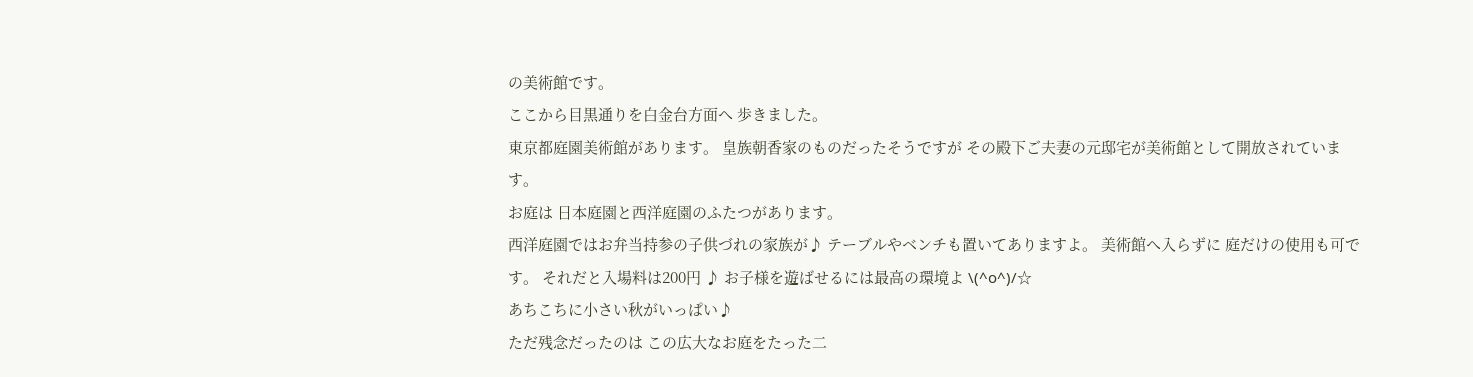の美術館です。
ここから目黒通りを白金台方面へ 歩きました。
東京都庭園美術館があります。 皇族朝香家のものだったそうですが その殿下ご夫妻の元邸宅が美術館として開放されています。
お庭は 日本庭園と西洋庭園のふたつがあります。
西洋庭園ではお弁当持参の子供づれの家族が♪ テーブルやベンチも置いてありますよ。 美術館へ入らずに 庭だけの使用も可です。 それだと入場料は200円 ♪ お子様を遊ばせるには最高の環境よ \(^o^)/☆
あちこちに小さい秋がいっぱい♪
ただ残念だったのは この広大なお庭をたった二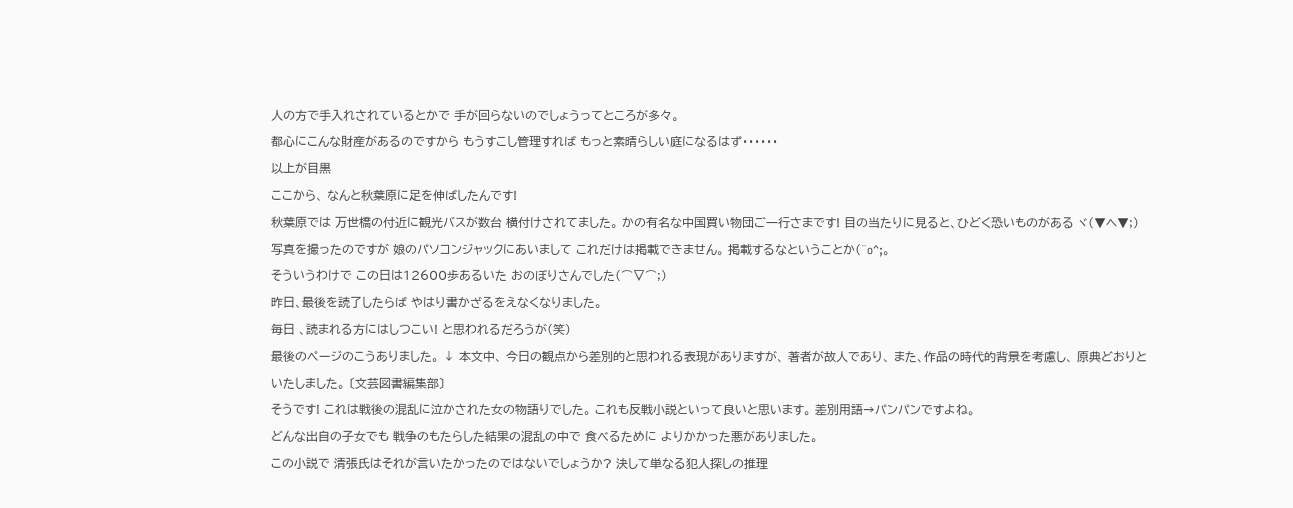人の方で手入れされているとかで 手が回らないのでしょうってところが多々。
都心にこんな財産があるのですから もうすこし管理すれば もっと素晴らしい庭になるはず・・・・・・
以上が目黒
ここから、 なんと秋葉原に足を伸ばしたんです!
秋葉原では 万世橋の付近に観光バスが数台 横付けされてました。 かの有名な中国買い物団ご一行さまです! 目の当たりに見ると、ひどく恐いものがある ヾ(▼ヘ▼;)
写真を撮ったのですが 娘のパソコンジャックにあいまして これだけは掲載できません。 掲載するなということか(^o^;。
そういうわけで この日は12600歩あるいた おのぼりさんでした(⌒▽⌒;)
昨日、最後を読了したらば やはり書かざるをえなくなりました。
毎日 、読まれる方にはしつこい! と思われるだろうが(笑)
最後のページのこうありました。 ↓ 本文中、 今日の観点から差別的と思われる表現がありますが、 著者が故人であり、 また、作品の時代的背景を考慮し、 原典どおりといたしました。 〔文芸図書編集部〕
そうです! これは戦後の混乱に泣かされた女の物語りでした。 これも反戦小説といって良いと思います。 差別用語→パンパンですよね。
どんな出自の子女でも 戦争のもたらした結果の混乱の中で 食べるために よりかかった悪がありました。
この小説で 清張氏はそれが言いたかったのではないでしょうか? 決して単なる犯人探しの推理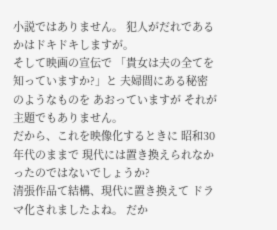小説ではありません。 犯人がだれであるかはドキドキしますが。
そして映画の宣伝で 「貴女は夫の全てを知っていますか?」と 夫婦間にある秘密のようなものを あおっていますが それが主題でもありません。
だから、これを映像化するときに 昭和30年代のままで 現代には置き換えられなかったのではないでしょうか?
清張作品て結構、現代に置き換えて ドラマ化されましたよね。 だか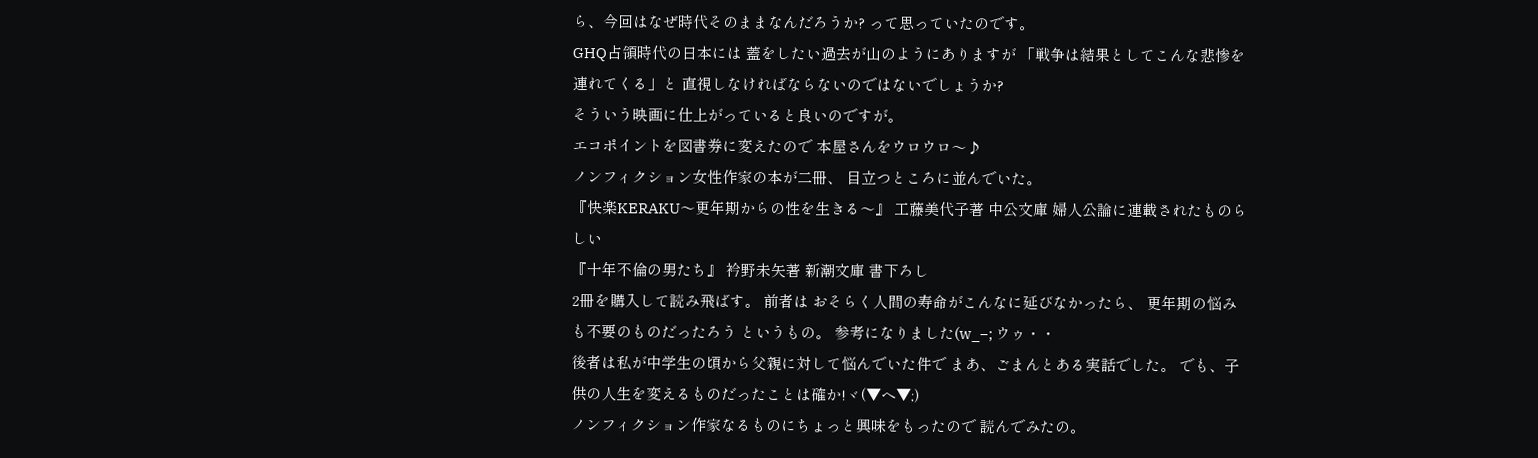ら、今回はなぜ時代そのままなんだろうか? って思っていたのです。
GHQ占領時代の日本には 蓋をしたい過去が山のようにありますが 「戦争は結果としてこんな悲惨を連れてくる」と 直視しなければならないのではないでしょうか?
そういう映画に仕上がっていると良いのですが。
エコポイントを図書券に変えたので 本屋さんをウロウロ〜♪
ノンフィクション女性作家の本が二冊、 目立つところに並んでいた。
『快楽KERAKU〜更年期からの性を生きる〜』 工藤美代子著 中公文庫 婦人公論に連載されたものらしい
『十年不倫の男たち』 衿野未矢著 新潮文庫 書下ろし
2冊を購入して読み飛ばす。 前者は おそらく人間の寿命がこんなに延びなかったら、 更年期の悩みも不要のものだったろう というもの。 参考になりました(w_−; ウゥ・・
後者は私が中学生の頃から父親に対して悩んでいた件で まあ、ごまんとある実話でした。 でも、子供の人生を変えるものだったことは確か!ヾ(▼ヘ▼;)
ノンフィクション作家なるものにちょっと興味をもったので 読んでみたの。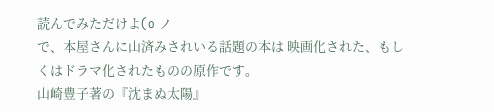読んでみただけよ(o ノ
で、本屋さんに山済みされいる話題の本は 映画化された、もしくはドラマ化されたものの原作です。
山崎豊子著の『沈まぬ太陽』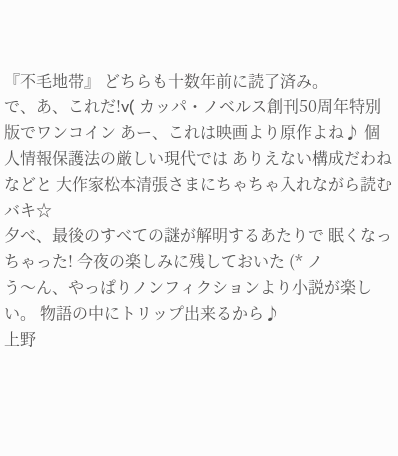『不毛地帯』 どちらも十数年前に読了済み。
で、あ、これだ!v( カッパ・ノベルス創刊50周年特別版でワンコイン あー、これは映画より原作よね♪ 個人情報保護法の厳しい現代では ありえない構成だわねなどと 大作家松本清張さまにちゃちゃ入れながら読むバキ☆
夕べ、最後のすべての謎が解明するあたりで 眠くなっちゃった! 今夜の楽しみに残しておいた (* ノ
う〜ん、やっぱりノンフィクションより小説が楽しい。 物語の中にトリップ出来るから♪
上野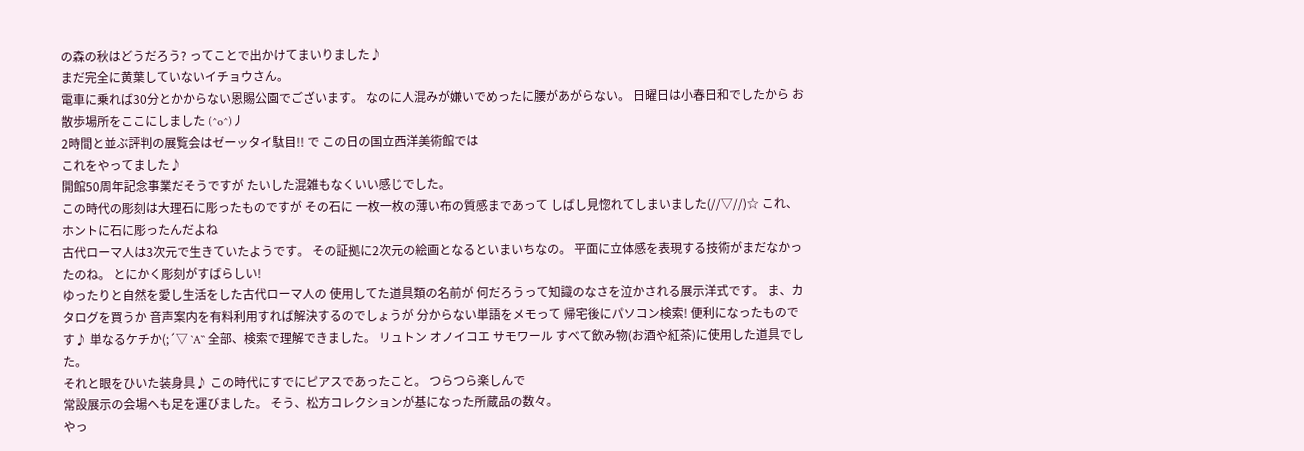の森の秋はどうだろう? ってことで出かけてまいりました♪
まだ完全に黄葉していないイチョウさん。
電車に乗れば30分とかからない恩賜公園でございます。 なのに人混みが嫌いでめったに腰があがらない。 日曜日は小春日和でしたから お散歩場所をここにしました (^o^)丿
2時間と並ぶ評判の展覧会はゼーッタイ駄目!! で この日の国立西洋美術館では
これをやってました♪
開館50周年記念事業だそうですが たいした混雑もなくいい感じでした。
この時代の彫刻は大理石に彫ったものですが その石に 一枚一枚の薄い布の質感まであって しばし見惚れてしまいました(//▽//)☆ これ、ホントに石に彫ったんだよね
古代ローマ人は3次元で生きていたようです。 その証拠に2次元の絵画となるといまいちなの。 平面に立体感を表現する技術がまだなかったのね。 とにかく彫刻がすばらしい!
ゆったりと自然を愛し生活をした古代ローマ人の 使用してた道具類の名前が 何だろうって知識のなさを泣かされる展示洋式です。 ま、カタログを買うか 音声案内を有料利用すれば解決するのでしょうが 分からない単語をメモって 帰宅後にパソコン検索! 便利になったものです♪ 単なるケチか(;´▽ `A`` 全部、検索で理解できました。 リュトン オノイコエ サモワール すべて飲み物(お酒や紅茶)に使用した道具でした。
それと眼をひいた装身具♪ この時代にすでにピアスであったこと。 つらつら楽しんで
常設展示の会場へも足を運びました。 そう、松方コレクションが基になった所蔵品の数々。
やっ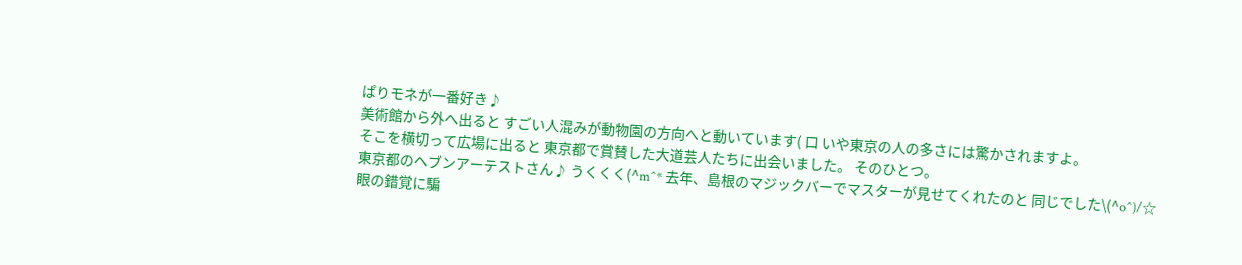ぱりモネが一番好き♪
美術館から外へ出ると すごい人混みが動物園の方向へと動いています( 口 いや東京の人の多さには驚かされますよ。
そこを横切って広場に出ると 東京都で賞賛した大道芸人たちに出会いました。 そのひとつ。
東京都のヘブンアーテストさん♪ うくくく(^m^* 去年、島根のマジックバーでマスターが見せてくれたのと 同じでした\(^o^)/☆
眼の錯覚に騙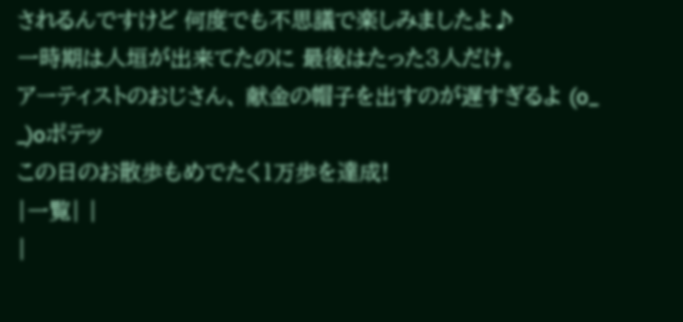されるんですけど 何度でも不思議で楽しみましたよ♪
一時期は人垣が出来てたのに 最後はたった3人だけ。
アーティストのおじさん、 献金の帽子を出すのが遅すぎるよ (o_ _)oポテッ
この日のお散歩もめでたく1万歩を達成!
|一覧| |
|